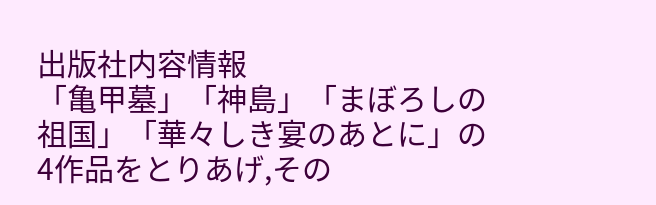出版社内容情報
「亀甲墓」「神島」「まぼろしの祖国」「華々しき宴のあとに」の4作品をとりあげ,その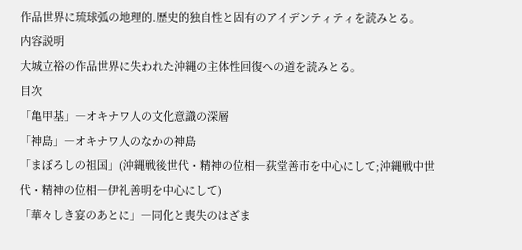作品世界に琉球弧の地理的.歴史的独自性と固有のアイデンティティを読みとる。
内容説明
大城立裕の作品世界に失われた沖縄の主体性回復への道を読みとる。
目次
「亀甲基」―オキナワ人の文化意識の深層
「神島」―オキナワ人のなかの神島
「まぼろしの祖国」(沖縄戦後世代・精神の位相―荻堂善市を中心にして;沖縄戦中世代・精神の位相―伊礼善明を中心にして)
「華々しき宴のあとに」―同化と喪失のはざま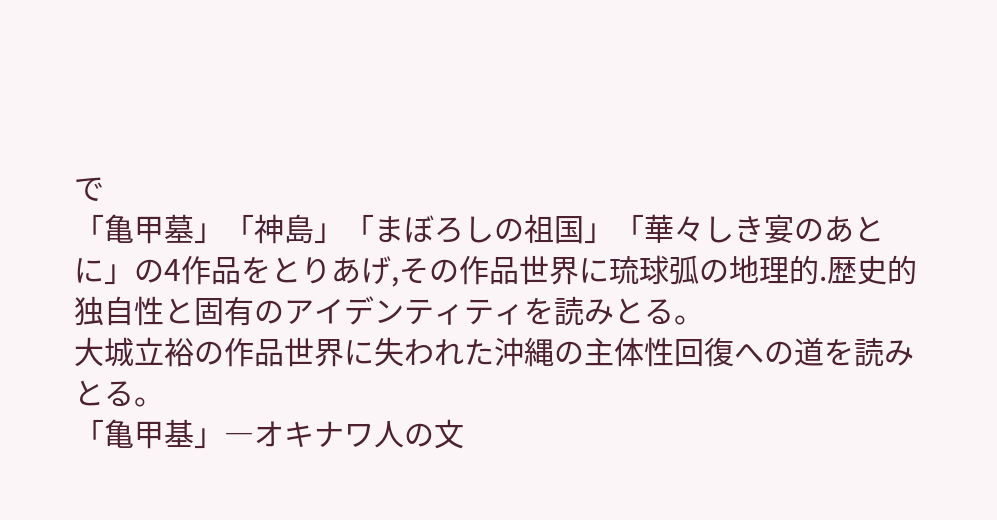で
「亀甲墓」「神島」「まぼろしの祖国」「華々しき宴のあとに」の4作品をとりあげ,その作品世界に琉球弧の地理的.歴史的独自性と固有のアイデンティティを読みとる。
大城立裕の作品世界に失われた沖縄の主体性回復への道を読みとる。
「亀甲基」―オキナワ人の文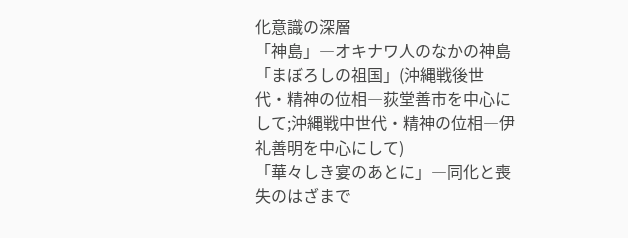化意識の深層
「神島」―オキナワ人のなかの神島
「まぼろしの祖国」(沖縄戦後世代・精神の位相―荻堂善市を中心にして;沖縄戦中世代・精神の位相―伊礼善明を中心にして)
「華々しき宴のあとに」―同化と喪失のはざまで